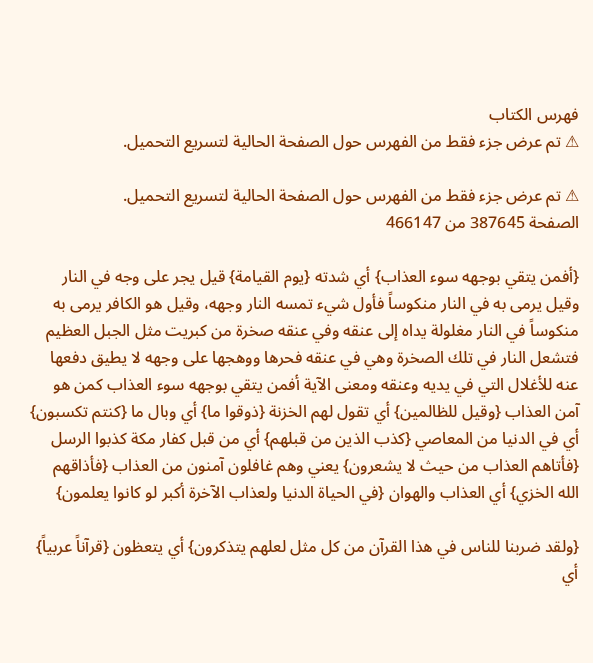فهرس الكتاب
⚠ تم عرض جزء فقط من الفهرس حول الصفحة الحالية لتسريع التحميل.

⚠ تم عرض جزء فقط من الفهرس حول الصفحة الحالية لتسريع التحميل.
الصفحة 387645 من 466147

{أفمن يتقي بوجهه سوء العذاب} أي شدته {يوم القيامة} قيل يجر على وجه في النار وقيل يرمى به في النار منكوساً فأول شيء تمسه النار وجهه، وقيل هو الكافر يرمى به منكوساً في النار مغلولة يداه إلى عنقه وفي عنقه صخرة من كبريت مثل الجبل العظيم فتشعل النار في تلك الصخرة وهي في عنقه فحرها ووهجها على وجهه لا يطيق دفعها عنه للأغلال التي في يديه وعنقه ومعنى الآية أفمن يتقي بوجهه سوء العذاب كمن هو آمن العذاب {وقيل للظالمين} أي تقول لهم الخزنة {ذوقوا ما} أي وبال ما {كنتم تكسبون} أي في الدنيا من المعاصي {كذب الذين من قبلهم} أي من قبل كفار مكة كذبوا الرسل {فأتاهم العذاب من حيث لا يشعرون} يعني وهم غافلون آمنون من العذاب {فأذاقهم الله الخزي} أي العذاب والهوان {في الحياة الدنيا ولعذاب الآخرة أكبر لو كانوا يعلمون}

{ولقد ضربنا للناس في هذا القرآن من كل مثل لعلهم يتذكرون} أي يتعظون {قرآناً عربياً} أي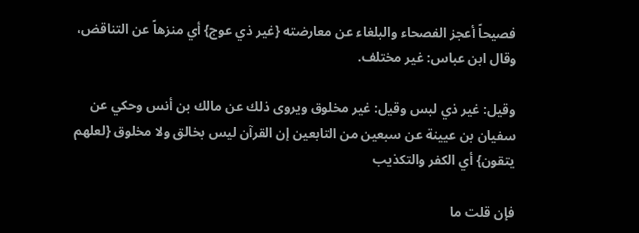فصيحاً أعجز الفصحاء والبلغاء عن معارضته {غير ذي عوج} أي منزهاً عن التناقض، وقال ابن عباس: غير مختلف.

وقيل: غير ذي لبس وقيل: غير مخلوق ويروى ذلك عن مالك بن أنس وحكي عن سفيان بن عيينة عن سبعين من التابعين إن القرآن ليس بخالق ولا مخلوق {لعلهم يتقون} أي الكفر والتكذيب

فإن قلت ما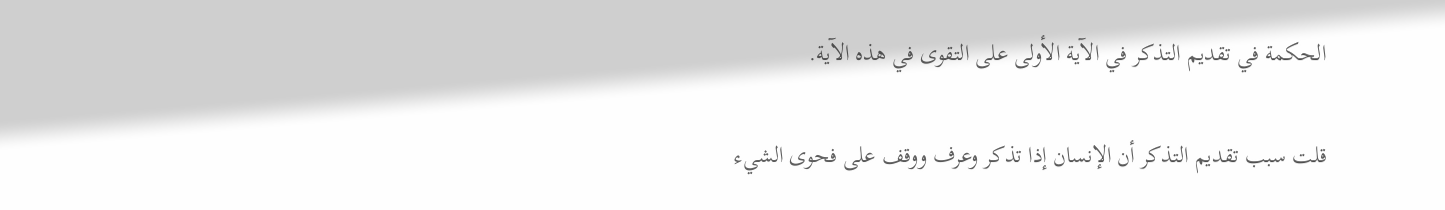الحكمة في تقديم التذكر في الآية الأولى على التقوى في هذه الآية.

قلت سبب تقديم التذكر أن الإنسان إذا تذكر وعرف ووقف على فحوى الشيء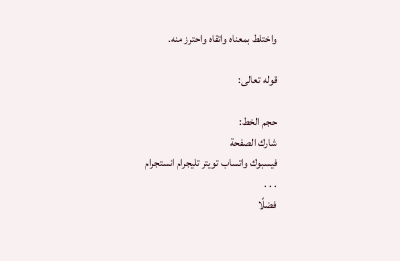واختلط بمعناه واتقاه واحترز منه.

قوله تعالى:

حجم الخط:
شارك الصفحة
فيسبوك واتساب تويتر تليجرام انستجرام
. . .
فضلًا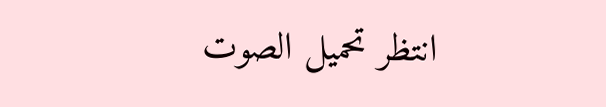انتظر تحميل الصوت